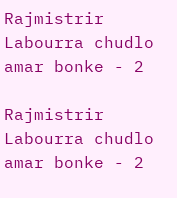Rajmistrir Labourra chudlo amar bonke - 2

Rajmistrir Labourra chudlo amar bonke - 2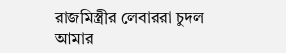রাজমিস্ত্রীর লেবাররা চুদল আমার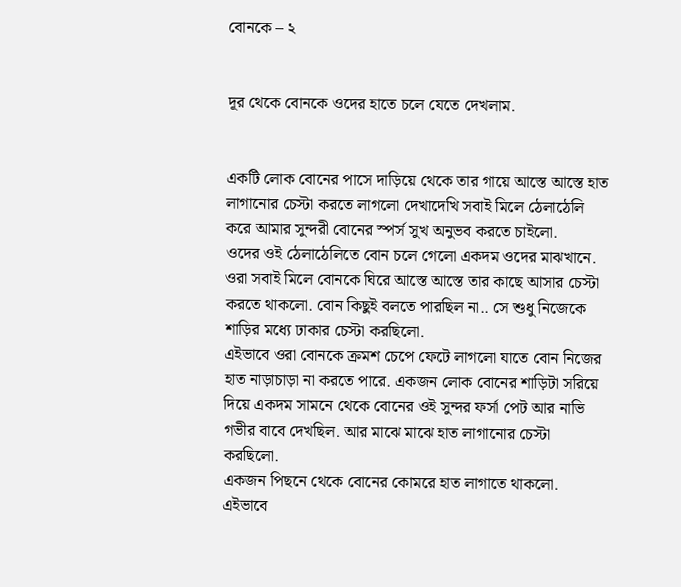বোনকে – ২


দূর থেকে বোনকে ওদের হাতে চলে যেতে দেখলাম.


একটি লোক বোনের পাসে দাড়িয়ে থেকে তার গায়ে আস্তে আস্তে হাত লাগানোর চেস্টা করতে লাগলো দেখাদেখি সবাই মিলে ঠেলাঠেলি করে আমার সুন্দরী বোনের স্পর্স সুখ অনুভব করতে চাইলো.
ওদের ওই ঠেলাঠেলিতে বোন চলে গেলো একদম ওদের মাঝখানে. ওরা সবাই মিলে বোনকে ঘিরে আস্তে আস্তে তার কাছে আসার চেস্টা করতে থাকলো. বোন কিছুই বলতে পারছিল না.. সে শুধু নিজেকে শাড়ির মধ্যে ঢাকার চেস্টা করছিলো.
এইভাবে ওরা বোনকে ক্রমশ চেপে ফেটে লাগলো যাতে বোন নিজের হাত নাড়াচাড়া না করতে পারে. একজন লোক বোনের শাড়িটা সরিয়ে দিয়ে একদম সামনে থেকে বোনের ওই সুন্দর ফর্সা পেট আর নাভি গভীর বাবে দেখছিল. আর মাঝে মাঝে হাত লাগানোর চেস্টা করছিলো.
একজন পিছনে থেকে বোনের কোমরে হাত লাগাতে থাকলো. এইভাবে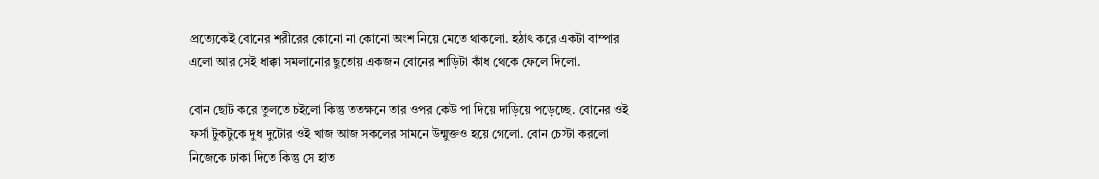প্রত্যেকেই বোনের শরীরের কোনো না কোনো অংশ নিয়ে মেতে থাকলো. হঠাৎ করে একটা বাম্পার এলো আর সেই ধাক্কা সমলানোর ছুতোয় একজন বোনের শাড়িটা কাঁধ থেকে ফেলে দিলো.

বোন ছোট করে তুলতে চইলো কিন্তু ততক্ষনে তার ওপর কেউ পা দিয়ে দাড়িয়ে পড়েচ্ছে. বোনের ওই ফর্সা টুকটুকে দুধ দুটোর ওই খাজ আজ সকলের সামনে উন্মুক্তও হয়ে গেলো. বোন চেস্টা করলো নিজেকে ঢাকা দিতে কিন্তু সে হাত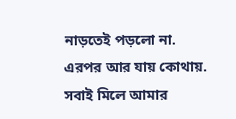নাড়তেই পড়লো না.
এরপর আর যায় কোথায়. সবাই মিলে আমার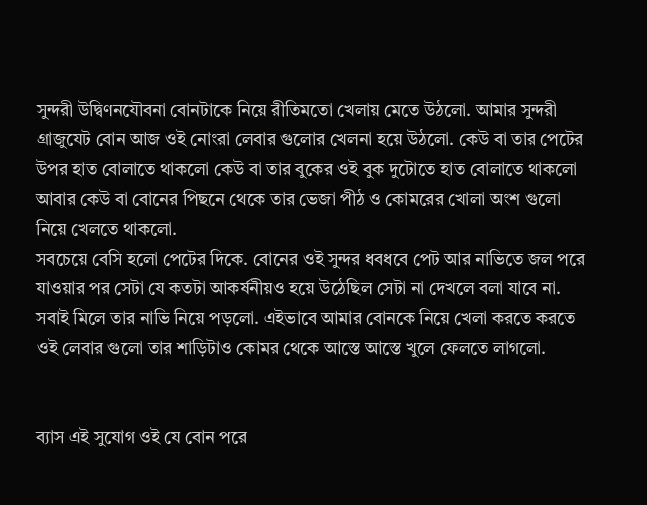সুন্দরী উদ্বিণনযৌবনা বোনটাকে নিয়ে রীতিমতো খেলায় মেতে উঠলো. আমার সুন্দরী গ্রাজুযেট বোন আজ ওই নোংরা লেবার গুলোর খেলনা হয়ে উঠলো. কেউ বা তার পেটের উপর হাত বোলাতে থাকলো কেউ বা তার বুকের ওই বুক দুটোতে হাত বোলাতে থাকলো আবার কেউ বা বোনের পিছনে থেকে তার ভেজা পীঠ ও কোমরের খোলা অংশ গুলো নিয়ে খেলতে থাকলো.
সবচেয়ে বেসি হলো পেটের দিকে. বোনের ওই সুন্দর ধবধবে পেট আর নাভিতে জল পরে যাওয়ার পর সেটা যে কতটা আকর্ষনীয়ও হয়ে উঠেছিল সেটা না দেখলে বলা যাবে না. সবাই মিলে তার নাভি নিয়ে পড়লো. এইভাবে আমার বোনকে নিয়ে খেলা করতে করতে ওই লেবার গুলো তার শাড়িটাও কোমর থেকে আস্তে আস্তে খুলে ফেলতে লাগলো.


ব্যাস এই সুযোগ ওই যে বোন পরে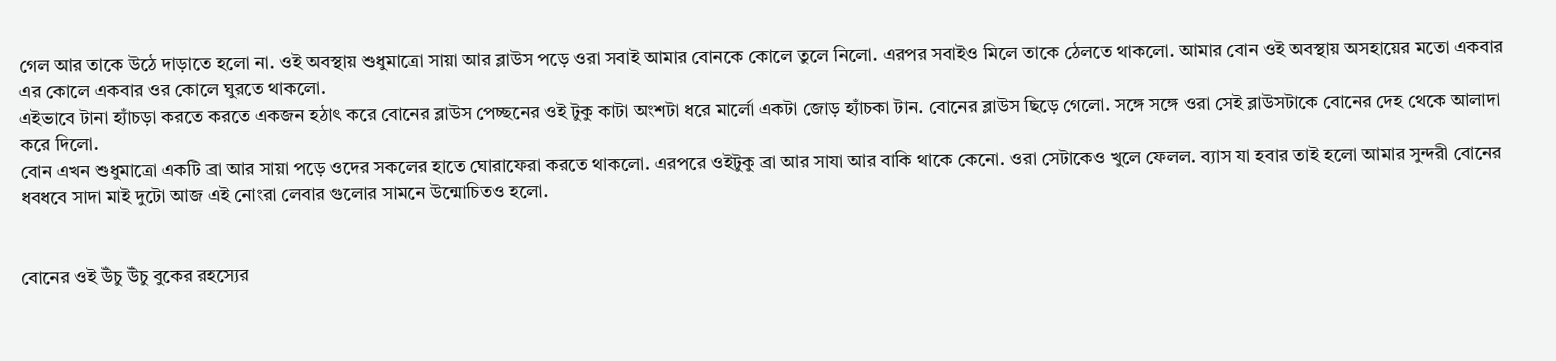গেল আর তাকে উঠে দাড়াতে হলো না. ওই অবস্থায় শুধুমাত্রো সায়া আর ব্লাউস পড়ে ওরা সবাই আমার বোনকে কোলে তুলে নিলো. এরপর সবাইও মিলে তাকে ঠেলতে থাকলো. আমার বোন ওই অবস্থায় অসহায়ের মতো একবার এর কোলে একবার ওর কোলে ঘুরতে থাকলো.
এইভাবে টানা হ্যাঁচড়া করতে করতে একজন হঠাৎ করে বোনের ব্লাউস পেচ্ছনের ওই টুকু কাটা অংশটা ধরে মার্লো একটা জোড় হ্যাঁচকা টান. বোনের ব্লাউস ছিড়ে গেলো. সঙ্গে সঙ্গে ওরা সেই ব্লাউসটাকে বোনের দেহ থেকে আলাদা করে দিলো.
বোন এখন শুধুমাত্রো একটি ব্রা আর সায়া পড়ে ওদের সকলের হাতে ঘোরাফেরা করতে থাকলো. এরপরে ওইটুকু ব্রা আর সাযা আর বাকি থাকে কেনো. ওরা সেটাকেও খুলে ফেলল. ব্যাস যা হবার তাই হলো আমার সুন্দরী বোনের ধবধবে সাদা মাই দুটো আজ এই নোংরা লেবার গুলোর সামনে উন্মোচিতও হলো.


বোনের ওই উঁচু উঁচু বুকের রহস্যের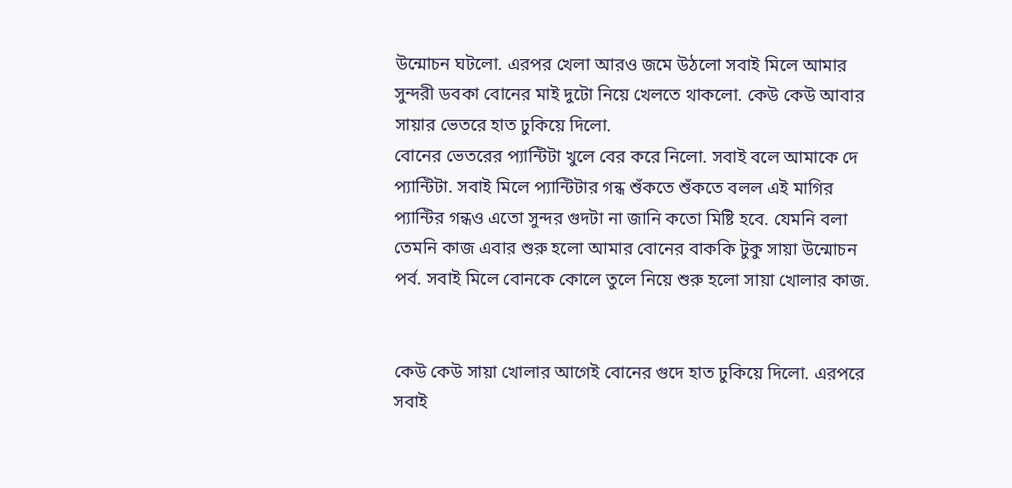উন্মোচন ঘটলো. এরপর খেলা আরও জমে উঠলো সবাই মিলে আমার সুন্দরী ডবকা বোনের মাই দুটো নিয়ে খেলতে থাকলো. কেউ কেউ আবার সায়ার ভেতরে হাত ঢুকিয়ে দিলো.
বোনের ভেতরের প্যান্টিটা খুলে বের করে নিলো. সবাই বলে আমাকে দে প্যান্টিটা. সবাই মিলে প্যান্টিটার গন্ধ শুঁকতে শুঁকতে বলল এই মাগির প্যান্টির গন্ধও এতো সুন্দর গুদটা না জানি কতো মিষ্টি হবে. যেমনি বলা তেমনি কাজ এবার শুরু হলো আমার বোনের বাককি টুকু সায়া উন্মোচন পর্ব. সবাই মিলে বোনকে কোলে তুলে নিয়ে শুরু হলো সায়া খোলার কাজ.


কেউ কেউ সায়া খোলার আগেই বোনের গুদে হাত ঢুকিয়ে দিলো. এরপরে সবাই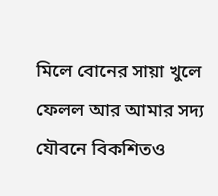মিলে বোনের সায়া খুলে ফেলল আর আমার সদ্য যৌবনে বিকশিতও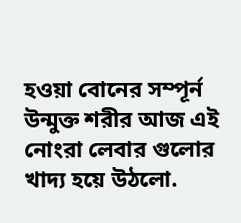হওয়া বোনের সম্পূর্ন উন্মুক্ত শরীর আজ এই নোংরা লেবার গুলোর খাদ্য হয়ে উঠলো.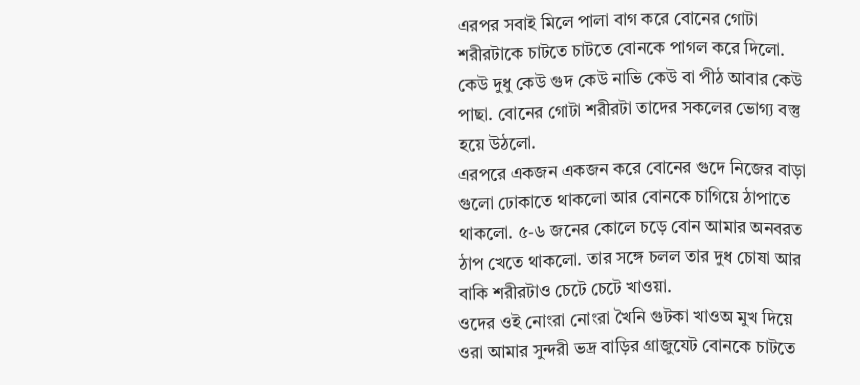এরপর সবাই মিলে পালা বাগ করে বোনের গোটা শরীরটাকে চাটতে চাটতে বোনকে পাগল করে দিলো. কেউ দুধু কেউ গুদ কেউ নাভি কেউ বা পীঠ আবার কেউ পাছা. বোনের গোটা শরীরটা তাদের সকলের ভোগ্য বস্তু হয়ে উঠলো.
এরপরে একজন একজন করে বোনের গুদে নিজের বাড়া গুলো ঢোকাতে থাকলো আর বোনকে চাগিয়ে ঠাপাতে থাকলো. ৫-৬ জনের কোলে চড়ে বোন আমার অনবরত ঠাপ খেতে থাকলো. তার সঙ্গে চলল তার দুধ চোষা আর বাকি শরীরটাও চেটে চেটে খাওয়া.
ওদের ওই নোংরা নোংরা খৈনি গুটকা খাওঅ মুখ দিয়ে ওরা আমার সুন্দরী ভদ্র বাড়ির গ্রাজুযেট বোনকে চাটতে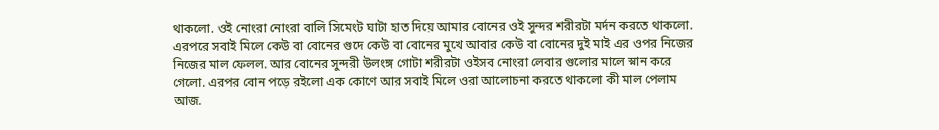থাকলো. ওই নোংরা নোংরা বালি সিমেংট ঘাটা হাত দিয়ে আমার বোনের ওই সুন্দর শরীরটা মর্দন করতে থাকলো.
এরপরে সবাই মিলে কেউ বা বোনের গুদে কেউ বা বোনের মুখে আবার কেউ বা বোনের দুই মাই এর ওপর নিজের নিজের মাল ফেলল. আর বোনের সুন্দরী উলংঙ্গ গোটা শরীরটা ওইসব নোংরা লেবার গুলোর মালে স্নান করে গেলো. এরপর বোন পড়ে রইলো এক কোণে আর সবাই মিলে ওরা আলোচনা করতে থাকলো কী মাল পেলাম আজ.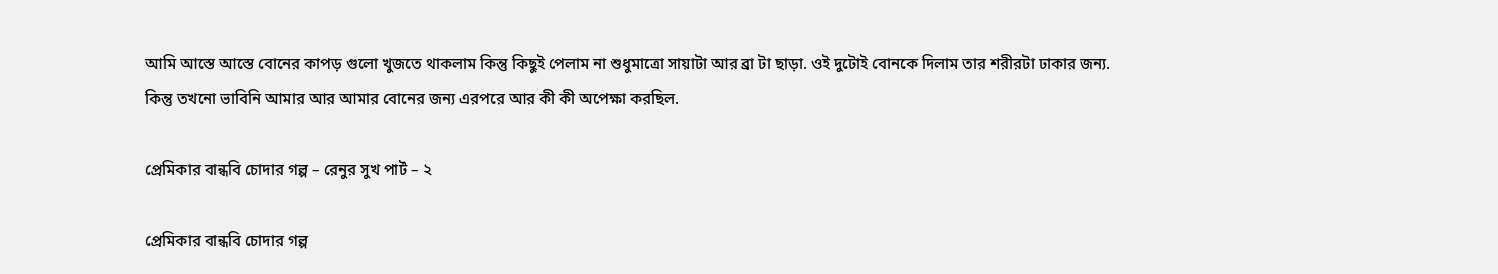আমি আস্তে আস্তে বোনের কাপড় গুলো খুজতে থাকলাম কিন্তু কিছুই পেলাম না শুধুমাত্রো সায়াটা আর ব্রা টা ছাড়া. ওই দুটোই বোনকে দিলাম তার শরীরটা ঢাকার জন্য.
কিন্তু তখনো ভাবিনি আমার আর আমার বোনের জন্য এরপরে আর কী কী অপেক্ষা করছিল.

প্রেমিকার বান্ধবি চোদার গল্প – রেনুর সুখ পার্ট – ২

প্রেমিকার বান্ধবি চোদার গল্প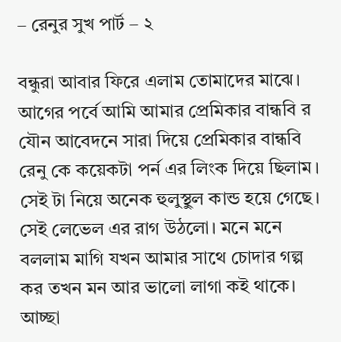– রেনুর সুখ পার্ট – ২

বন্ধুরা আবার ফিরে এলাম তোমাদের মাঝে। আগের পর্বে আমি আমার প্রেমিকার বান্ধবি র যৌন আবেদনে সারা দিয়ে প্রেমিকার বান্ধবি রেনু কে কয়েকটা পর্ন এর লিংক দিয়ে ছিলাম। সেই টা নিয়ে অনেক হুলুস্থুল কান্ড হয়ে গেছে।
সেই লেভেল এর রাগ উঠলো। মনে মনে বললাম মাগি যখন আমার সাথে চোদার গল্প কর তখন মন আর ভালো লাগা কই থাকে। আচ্ছা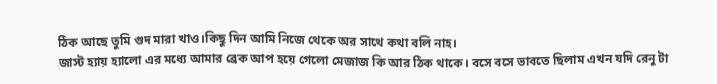ঠিক আছে তুমি গুদ মারা খাও।কিছু দিন আমি নিজে থেকে অর সাথে কথা বলি নাহ।
জাস্ট হ্যায় হ্যালো এর মধ্যে আমার ব্রেক আপ হয়ে গেলো মেজাজ কি আর ঠিক থাকে। বসে বসে ভাবতে ছিলাম এখন যদি রেনু টা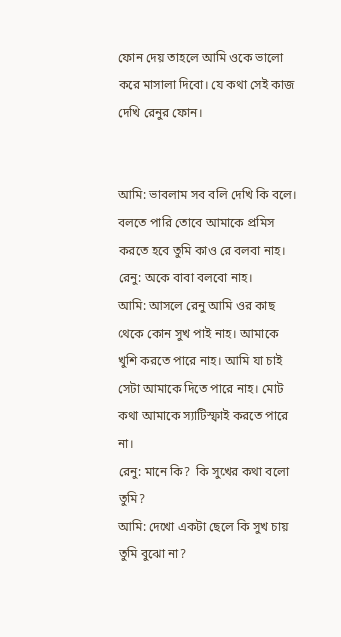ফোন দেয় তাহলে আমি ওকে ভালো করে মাসালা দিবো। যে কথা সেই কাজ দেখি রেনুর ফোন।


আমি: ভাবলাম সব বলি দেখি কি বলে। বলতে পারি তোবে আমাকে প্রমিস করতে হবে তুমি কাও রে বলবা নাহ।
রেনু: অকে বাবা বলবো নাহ।
আমি: আসলে রেনু আমি ওর কাছ থেকে কোন সুখ পাই নাহ। আমাকে খুশি করতে পারে নাহ। আমি যা চাই সেটা আমাকে দিতে পারে নাহ। মোট কথা আমাকে স্যাটিস্ফাই করতে পারে না।
রেনু: মানে কি?  কি সুখের কথা বলো তুমি?
আমি: দেখো একটা ছেলে কি সুখ চায় তুমি বুঝো না?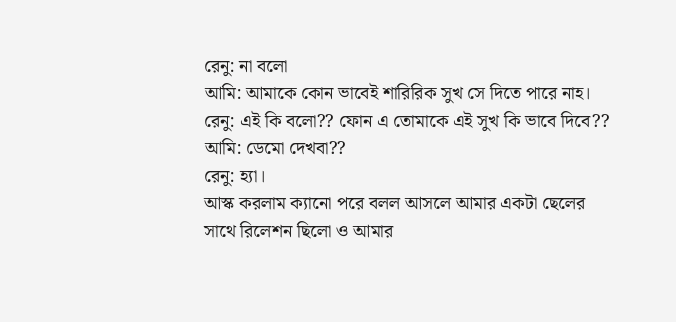রেনু: না বলো
আমি: আমাকে কোন ভাবেই শারিরিক সুখ সে দিতে পারে নাহ।
রেনু: এই কি বলো?? ফোন এ তোমাকে এই সুখ কি ভাবে দিবে??
আমি: ডেমো দেখবা??
রেনু: হ্যা।
আস্ক করলাম ক্যানো পরে বলল আসলে আমার একটা ছেলের সাথে রিলেশন ছিলো ও আমার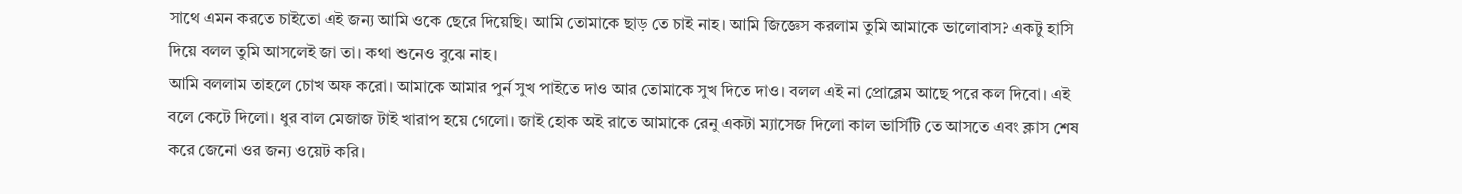সাথে এমন করতে চাইতো এই জন্য আমি ওকে ছেরে দিয়েছি। আমি তোমাকে ছাড় তে চাই নাহ। আমি জিজ্ঞেস করলাম তুমি আমাকে ভালোবাস? একটু হাসি দিয়ে বলল তুমি আসলেই জা তা। কথা শুনেও বুঝে নাহ।
আমি বললাম তাহলে চোখ অফ করো। আমাকে আমার পুর্ন সুখ পাইতে দাও আর তোমাকে সুখ দিতে দাও। বলল এই না প্রোব্লেম আছে পরে কল দিবো। এই বলে কেটে দিলো। ধুর বাল মেজাজ টাই খারাপ হয়ে গেলো। জাই হোক অই রাতে আমাকে রেনু একটা ম্যাসেজ দিলো কাল ভার্সিটি তে আসতে এবং ক্লাস শেষ করে জেনো ওর জন্য ওয়েট করি।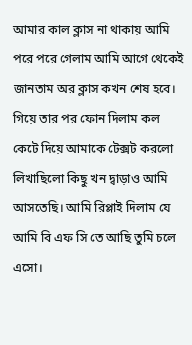আমার কাল ক্লাস না থাকায় আমি পরে পরে গেলাম আমি আগে থেকেই জানতাম অর ক্লাস কখন শেষ হবে। গিয়ে তার পর ফোন দিলাম কল কেটে দিয়ে আমাকে টেক্সট করলো লিখাছিলো কিছু খন দ্বাড়াও আমি আসতেছি। আমি রিপ্লাই দিলাম যে আমি বি এফ সি তে আছি তুমি চলে এসো।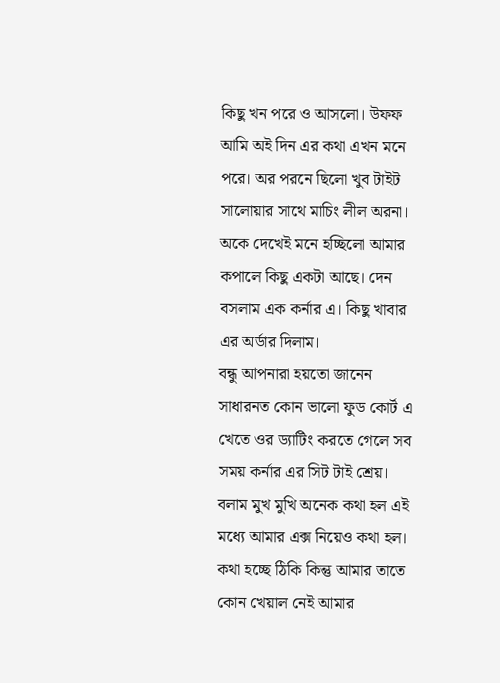কিছু খন পরে ও আসলো। উফফ আমি অই দিন এর কথা এখন মনে পরে। অর পরনে ছিলো খুব টাইট সালোয়ার সাথে মাচিং লীল অরনা। অকে দেখেই মনে হচ্ছিলো আমার কপালে কিছু একটা আছে। দেন বসলাম এক কর্নার এ। কিছু খাবার এর অর্ডার দিলাম।
বন্ধু আপনারা হয়তো জানেন সাধারনত কোন ভালো ফুড কোর্ট এ খেতে ওর ড্যাটিং করতে গেলে সব সময় কর্নার এর সিট টাই শ্রেয়। বলাম মুখ মুখি অনেক কথা হল এই মধ্যে আমার এক্স নিয়েও কথা হল। কথা হচ্ছে ঠিকি কিন্তু আমার তাতে কোন খেয়াল নেই আমার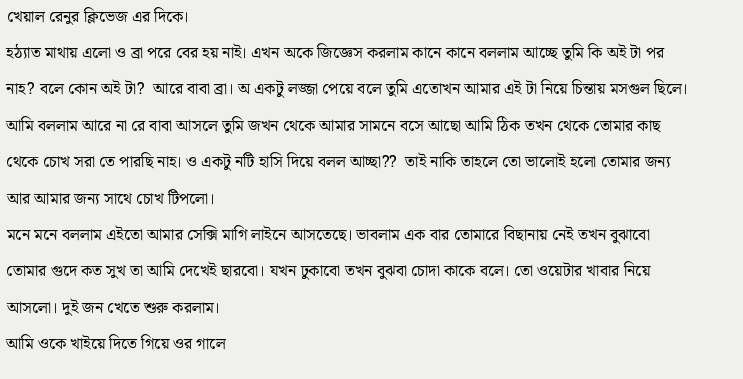খেয়াল রেনুর ক্লিভেজ এর দিকে।
হঠ্যাত মাথায় এলো ও ব্রা পরে বের হয় নাই। এখন অকে জিজ্ঞেস করলাম কানে কানে বললাম আচ্ছে তুমি কি অই টা পর নাহ? বলে কোন অই টা?  আরে বাবা ব্রা। অ একটু লজ্জা পেয়ে বলে তুমি এতোখন আমার এই টা নিয়ে চিন্তায় মসগুল ছিলে।
আমি বললাম আরে না রে বাবা আসলে তুমি জখন থেকে আমার সামনে বসে আছো আমি ঠিক তখন থেকে তোমার কাছ থেকে চোখ সরা তে পারছি নাহ। ও একটু নটি হাসি দিয়ে বলল আচ্ছা??  তাই নাকি তাহলে তো ভালোই হলো তোমার জন্য আর আমার জন্য সাথে চোখ টিপলো।
মনে মনে বললাম এইতো আমার সেক্সি মাগি লাইনে আসতেছে। ভাবলাম এক বার তোমারে বিছানায় নেই তখন বুঝাবো তোমার গুদে কত সুখ তা আমি দেখেই ছারবো। যখন ঢুকাবো তখন বুঝবা চোদা কাকে বলে। তো ওয়েটার খাবার নিয়ে আসলো। দুই জন খেতে শুরু করলাম।
আমি ওকে খাইয়ে দিতে গিয়ে ওর গালে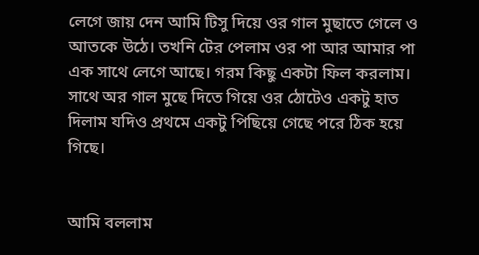লেগে জায় দেন আমি টিসু দিয়ে ওর গাল মুছাতে গেলে ও আতকে উঠে। তখনি টের পেলাম ওর পা আর আমার পা এক সাথে লেগে আছে। গরম কিছু একটা ফিল করলাম। সাথে অর গাল মুছে দিতে গিয়ে ওর ঠোটেও একটু হাত দিলাম যদিও প্রথমে একটু পিছিয়ে গেছে পরে ঠিক হয়ে গিছে।


আমি বললাম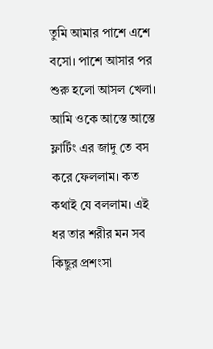তুমি আমার পাশে এশে বসো। পাশে আসার পর শুরু হলো আসল খেলা। আমি ওকে আস্তে আস্তে ফ্লার্টিং এর জাদু তে বস করে ফেললাম। কত কথাই যে বললাম। এই ধর তার শরীর মন সব কিছুর প্রশংসা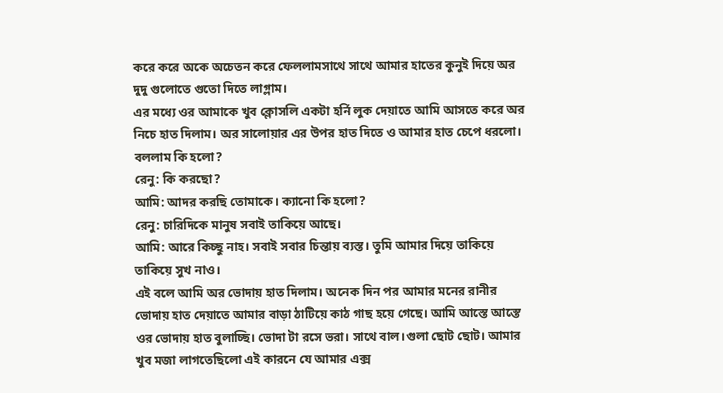করে করে অকে অচেতন করে ফেললামসাথে সাথে আমার হাতের কুনুই দিয়ে অর দুদু গুলোতে গুতো দিতে লাগ্লাম।
এর মধ্যে ওর আমাকে খুব ক্লোসলি একটা হর্নি লুক দেয়াতে আমি আসতে করে অর নিচে হাত দিলাম। অর সালোয়ার এর উপর হাত দিতে ও আমার হাত চেপে ধরলো। বললাম কি হলো?
রেনু: কি করছো?
আমি: আদর করছি তোমাকে। ক্যানো কি হলো?
রেনু: চারিদিকে মানুষ সবাই তাকিয়ে আছে।
আমি: আরে কিচ্ছু নাহ। সবাই সবার চিন্তায় ব্যস্ত। তুমি আমার দিয়ে তাকিয়ে তাকিয়ে সুখ নাও।
এই বলে আমি অর ভোদায় হাত দিলাম। অনেক দিন পর আমার মনের রানীর ভোদায় হাত দেয়াতে আমার বাড়া ঠাটিয়ে কাঠ গাছ হয়ে গেছে। আমি আস্তে আস্তে ওর ভোদায় হাত বুলাচ্ছি। ভোদা টা রসে ভরা। সাথে বাল।গুলা ছোট ছোট। আমার খুব মজা লাগতেছিলো এই কারনে যে আমার এক্স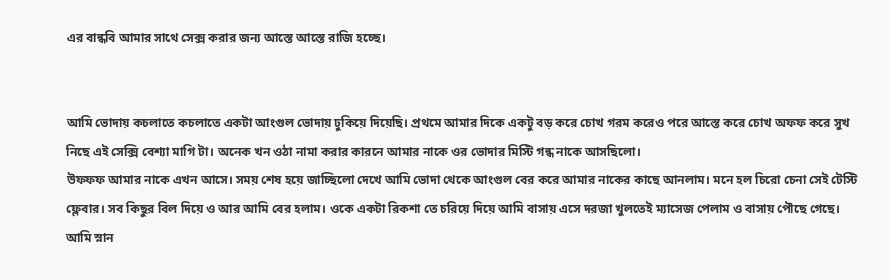এর বান্ধবি আমার সাথে সেক্স করার জন্য আস্তে আস্তে রাজি হচ্ছে।


আমি ভোদায় কচলাতে কচলাতে একটা আংগুল ভোদায় ঢুকিয়ে দিয়েছি। প্রথমে আমার দিকে একটু বড় করে চোখ গরম করেও পরে আস্তে করে চোখ অফফ করে সুখ নিছে এই সেক্সি বেশ্যা মাগি টা। অনেক খন ওঠা নামা করার কারনে আমার নাকে ওর ভোদার মিস্টি গন্ধ নাকে আসছিলো।
উফফফ আমার নাকে এখন আসে। সময় শেষ হয়ে জাচ্ছিলো দেখে আমি ভোদা থেকে আংগুল বের করে আমার নাকের কাছে আনলাম। মনে হল চিরো চেনা সেই টেস্টি ফ্লেবার। সব কিছুর বিল দিয়ে ও আর আমি বের হলাম। ওকে একটা রিকশা তে চরিয়ে দিয়ে আমি বাসায় এসে দরজা খুলতেই ম্যাসেজ পেলাম ও বাসায় পৌছে গেছে।
আমি স্নান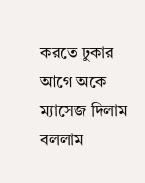করতে ঢুকার আগে অকে ম্যাসেজ দিলাম বললাম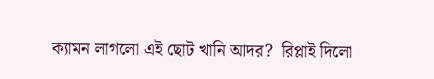ক্যামন লাগলো এই ছোট খানি আদর?  রিপ্লাই দিলো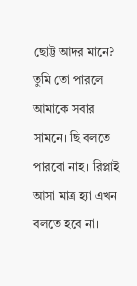ছোট্ট আদর মানে?  তুমি তো পারলে আমাকে সবার সামনে। ছি বলতে পারবো নাহ। রিপ্লাই আসা মাত্র হ্যা এখন বলতে হবে না।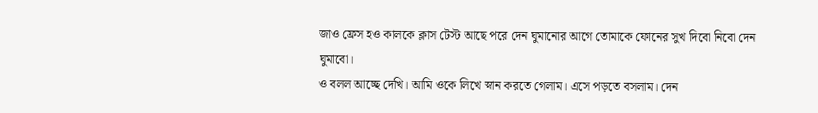জাও ফ্রেস হও কালকে ক্লাস টেস্ট আছে পরে দেন ঘুমানোর আগে তোমাকে ফোনের সুখ দিবো নিবো দেন ঘুমাবো।
ও বলল আচ্ছে দেখি। আমি ওকে লিখে স্নান করতে গেলাম। এসে পড়তে বসলাম। দেন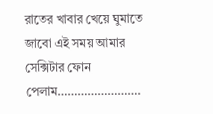রাতের খাবার খেয়ে ঘুমাতে জাবো এই সময় আমার সেক্সিটার ফোন পেলাম…………………….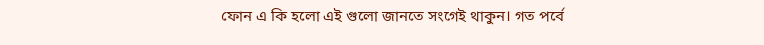ফোন এ কি হলো এই গুলো জানতে সংগেই থাকুন। গত পর্বে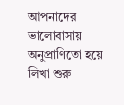আপনাদের ভালোবাসায় অনুপ্রাণিতো হয়ে লিখা শুরু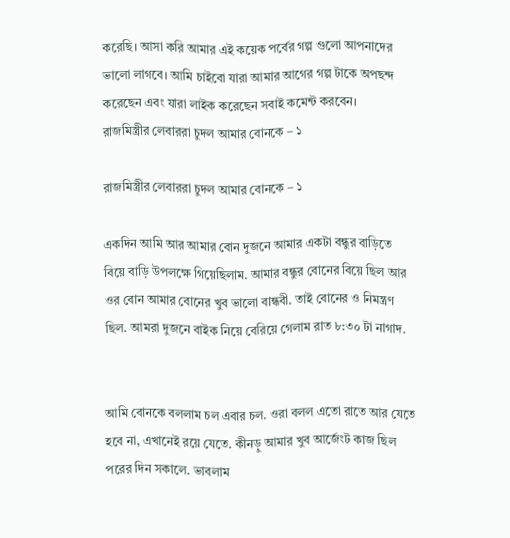করেছি। আসা করি আমার এই কয়েক পর্বের গল্প গুলো আপনাদের ভালো লাগবে। আমি চাইবো যারা আমার আগের গল্প টাকে অপছন্দ করেছেন এবং যারা লাইক করেছেন সবাই কমেন্ট করবেন।
রাজমিস্ত্রীর লেবাররা চুদল আমার বোনকে – ১

রাজমিস্ত্রীর লেবাররা চুদল আমার বোনকে – ১

একদিন আমি আর আমার বোন দুজনে আমার একটা বন্ধুর বাড়িতে বিয়ে বাড়ি উপলক্ষে গিয়েছিলাম. আমার বন্ধুর বোনের বিয়ে ছিল আর ওর বোন আমার বোনের খুব ভালো বান্ধবী. তাই বোনের ও নিমন্ত্রণ ছিল. আমরা দুজনে বাইক নিয়ে বেরিয়ে গেলাম রাত ৮:৩০ টা নাগাদ.


আমি বোনকে বললাম চল এবার চল. ওরা বলল এতো রাতে আর যেতে হবে না, এখানেই রয়ে যেতে. কীনড়ু আমার খুব আর্জেংট কাজ ছিল পরের দিন সকালে. ভাবলাম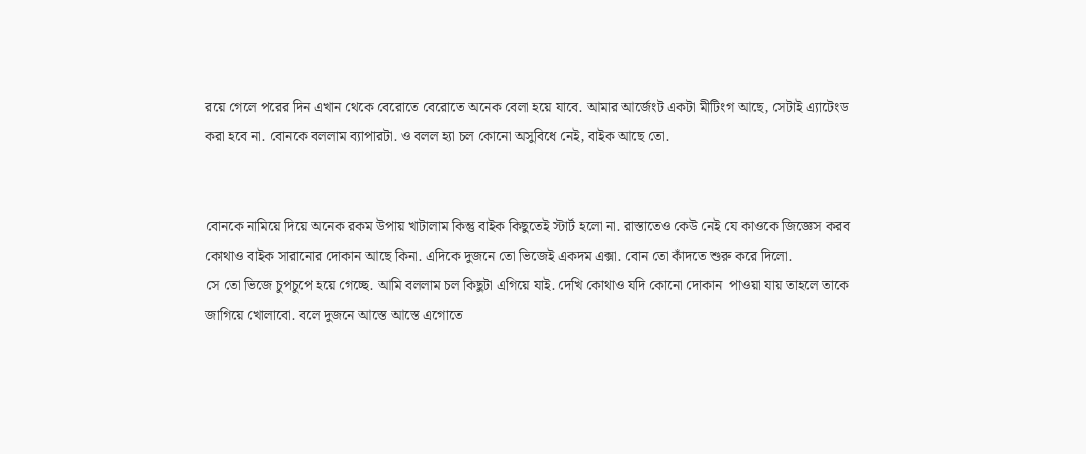রয়ে গেলে পরের দিন এখান থেকে বেরোতে বেরোতে অনেক বেলা হয়ে যাবে. আমার আর্জেংট একটা মীটিংগ আছে, সেটাই এ্যাটেংড করা হবে না. বোনকে বললাম ব্যাপারটা. ও বলল হ্যা চল কোনো অসুবিধে নেই, বাইক আছে তো.


বোনকে নামিয়ে দিয়ে অনেক রকম উপায় খাটালাম কিন্তু বাইক কিছুতেই স্টার্ট হলো না. রাস্তাতেও কেউ নেই যে কাওকে জিজ্ঞেস করব কোথাও বাইক সারানোর দোকান আছে কিনা. এদিকে দুজনে তো ভিজেই একদম এক্সা. বোন তো কাঁদতে শুরু করে দিলো.
সে তো ভিজে চুপচুপে হয়ে গেচ্ছে. আমি বললাম চল কিছুটা এগিয়ে যাই. দেখি কোথাও যদি কোনো দোকান  পাওয়া যায় তাহলে তাকে জাগিয়ে খোলাবো. বলে দুজনে আস্তে আস্তে এগোতে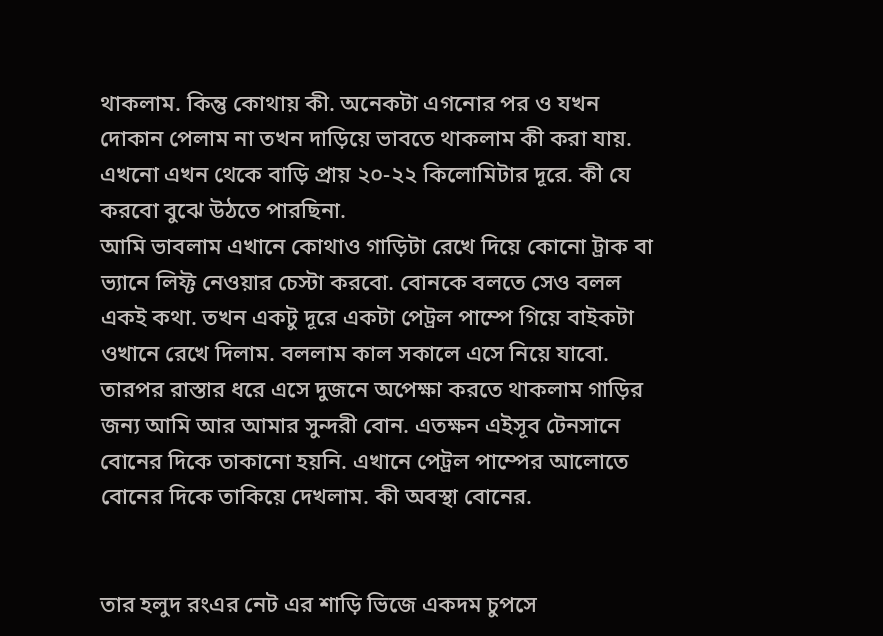থাকলাম. কিন্তু কোথায় কী. অনেকটা এগনোর পর ও যখন দোকান পেলাম না তখন দাড়িয়ে ভাবতে থাকলাম কী করা যায়. এখনো এখন থেকে বাড়ি প্রায় ২০-২২ কিলোমিটার দূরে. কী যে করবো বুঝে উঠতে পারছিনা.
আমি ভাবলাম এখানে কোথাও গাড়িটা রেখে দিয়ে কোনো ট্রাক বা ভ্যানে লিফ্ট নেওয়ার চেস্টা করবো. বোনকে বলতে সেও বলল একই কথা. তখন একটু দূরে একটা পেট্রল পাম্পে গিয়ে বাইকটা ওখানে রেখে দিলাম. বললাম কাল সকালে এসে নিয়ে যাবো.
তারপর রাস্তার ধরে এসে দুজনে অপেক্ষা করতে থাকলাম গাড়ির জন্য আমি আর আমার সুন্দরী বোন. এতক্ষন এইসূব টেনসানে বোনের দিকে তাকানো হয়নি. এখানে পেট্রল পাম্পের আলোতে বোনের দিকে তাকিয়ে দেখলাম. কী অবস্থা বোনের.


তার হলুদ রংএর নেট এর শাড়ি ভিজে একদম চুপসে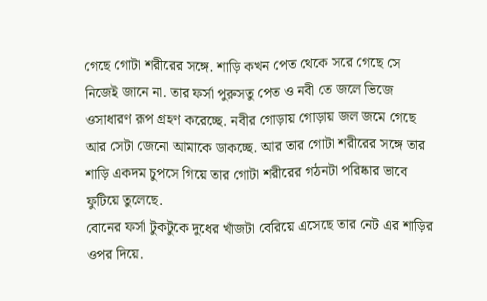গেছে গোটা শরীরের সঙ্গে. শাড়ি কখন পেত থেকে সরে গেছে সে নিজেই জানে না. তার ফর্সা পুরুসতু পেত ও নবী তে জলে ভিজে ওসাধারণ রূপ গ্রহণ করেচ্ছে. নবীর গোড়ায় গোড়ায় জল জমে গেছে আর সেটা জেনো আমাকে ডাকচ্ছে. আর তার গোটা শরীরের সঙ্গে তার শাড়ি একদম চুপসে গিয়ে তার গোটা শরীরের গঠনটা পরিষ্কার ভাবে ফুটিয়ে তুলেছে.
বোনের ফর্সা টুকটুকে দুধের খাঁজটা বেরিয়ে এসেছে তার নেট এর শাড়ির ওপর দিয়ে.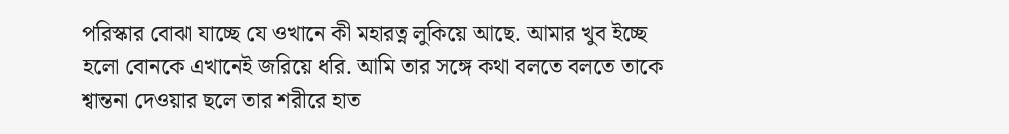পরিস্কার বোঝা যাচ্ছে যে ওখানে কী মহারত্ন লুকিয়ে আছে. আমার খুব ইচ্ছে হলো বোনকে এখানেই জরিয়ে ধরি. আমি তার সঙ্গে কথা বলতে বলতে তাকে শ্বান্তনা দেওয়ার ছলে তার শরীরে হাত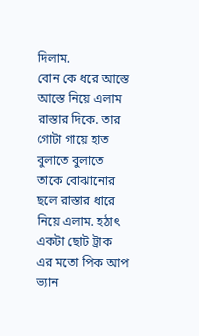দিলাম.
বোন কে ধরে আস্তে আস্তে নিয়ে এলাম রাস্তার দিকে. তার গোটা গায়ে হাত বুলাতে বুলাতে তাকে বোঝানোর ছলে রাস্তার ধারে নিয়ে এলাম. হঠাৎ একটা ছোট ট্রাক এর মতো পিক আপ ভ্যান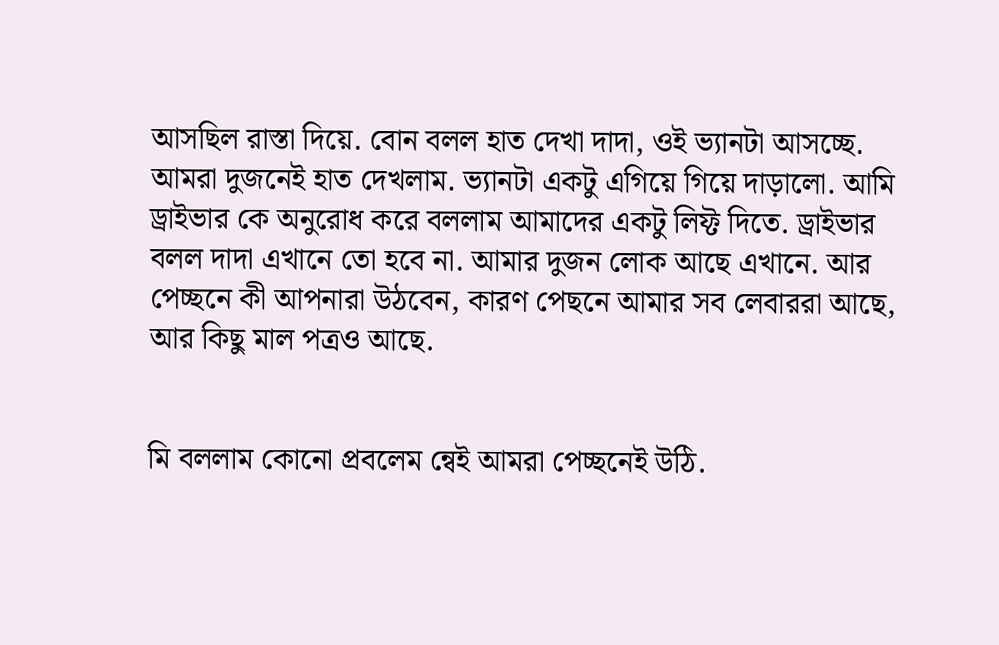আসছিল রাস্তা দিয়ে. বোন বলল হাত দেখা দাদা, ওই ভ্যানটা আসচ্ছে.
আমরা দুজনেই হাত দেখলাম. ভ্যানটা একটু এগিয়ে গিয়ে দাড়ালো. আমি ড্রাইভার কে অনুরোধ করে বললাম আমাদের একটু লিফ্ট দিতে. ড্রাইভার বলল দাদা এখানে তো হবে না. আমার দুজন লোক আছে এখানে. আর পেচ্ছনে কী আপনারা উঠবেন, কারণ পেছনে আমার সব লেবাররা আছে, আর কিছু মাল পত্রও আছে.


মি বললাম কোনো প্রবলেম ন্বেই আমরা পেচ্ছনেই উঠি.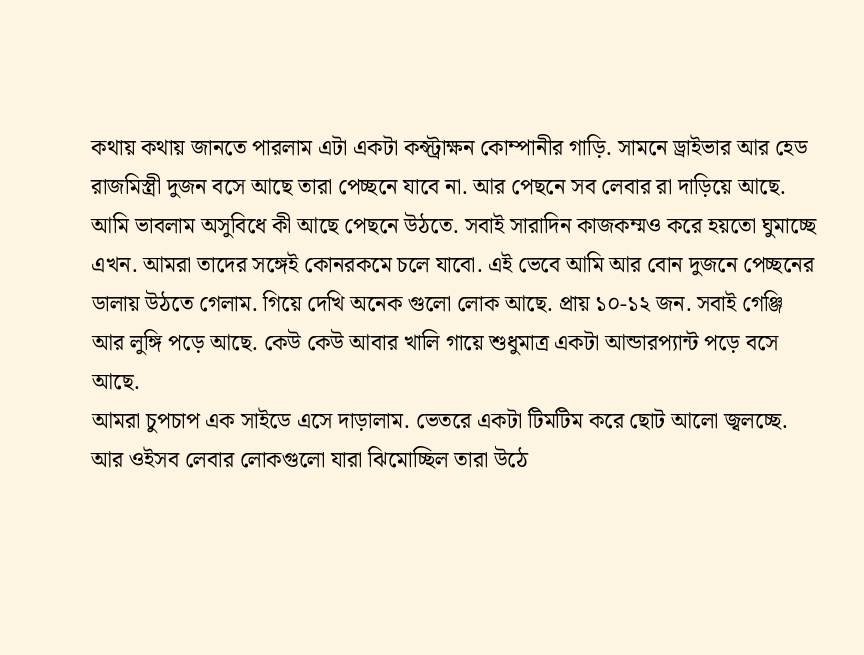কথায় কথায় জানতে পারলাম এটা একটা কন্স্ট্রাক্ষন কোম্পানীর গাড়ি. সামনে ড্রাইভার আর হেড রাজমিস্ত্রী দুজন বসে আছে তারা পেচ্ছনে যাবে না. আর পেছনে সব লেবার রা দাড়িয়ে আছে.
আমি ভাবলাম অসুবিধে কী আছে পেছনে উঠতে. সবাই সারাদিন কাজকম্মও করে হয়তো ঘুমাচ্ছে এখন. আমরা তাদের সঙ্গেই কোনরকমে চলে যাবো. এই ভেবে আমি আর বোন দুজনে পেচ্ছনের ডালায় উঠতে গেলাম. গিয়ে দেখি অনেক গুলো লোক আছে. প্রায় ১০-১২ জন. সবাই গেঞ্জি আর লুঙ্গি পড়ে আছে. কেউ কেউ আবার খালি গায়ে শুধুমাত্র একটা আন্ডারপ্যান্ট পড়ে বসে আছে.
আমরা চুপচাপ এক সাইডে এসে দাড়ালাম. ভেতরে একটা টিমটিম করে ছোট আলো জ্বলচ্ছে. আর ওইসব লেবার লোকগুলো যারা ঝিমোচ্ছিল তারা উঠে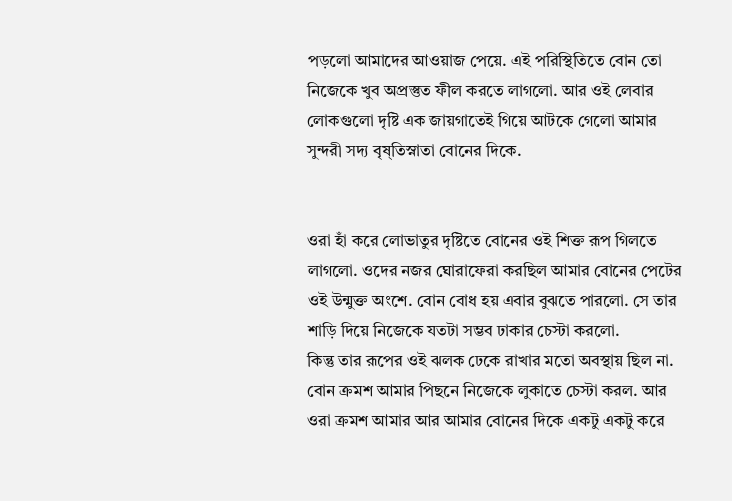পড়লো আমাদের আওয়াজ পেয়ে. এই পরিস্থিতিতে বোন তো নিজেকে খুব অপ্রস্তুত ফীল করতে লাগলো. আর ওই লেবার লোকগুলো দৃষ্টি এক জায়গাতেই গিয়ে আটকে গেলো আমার সুন্দরী সদ্য বৃষ্তিস্নাতা বোনের দিকে.


ওরা হাঁ করে লোভাতুর দৃষ্টিতে বোনের ওই শিক্ত রূপ গিলতে লাগলো. ওদের নজর ঘোরাফেরা করছিল আমার বোনের পেটের ওই উন্মুক্ত অংশে. বোন বোধ হয় এবার বুঝতে পারলো. সে তার শাড়ি দিয়ে নিজেকে যতটা সম্ভব ঢাকার চেস্টা করলো.
কিন্তু তার রূপের ওই ঝলক ঢেকে রাখার মতো অবস্থায় ছিল না. বোন ক্রমশ আমার পিছনে নিজেকে লুকাতে চেস্টা করল. আর ওরা ক্রমশ আমার আর আমার বোনের দিকে একটু একটু করে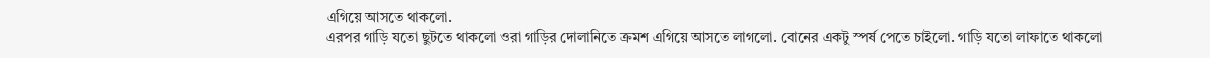এগিয়ে আসতে থাকলো.
এরপর গাড়ি যতো ছুটতে থাকলো ওরা গাড়ির দোলানিতে ক্রমশ এগিয়ে আসতে লাগলো. বোনের একটু স্পর্ষ পেতে চাইলো. গাড়ি যতো লাফাতে থাকলো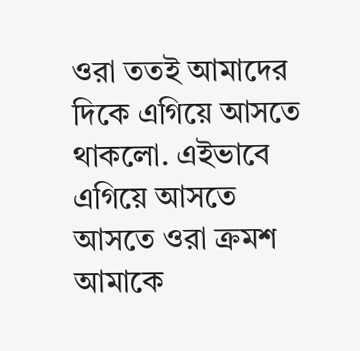ওরা ততই আমাদের দিকে এগিয়ে আসতে থাকলো. এইভাবে এগিয়ে আসতে আসতে ওরা ক্রমশ আমাকে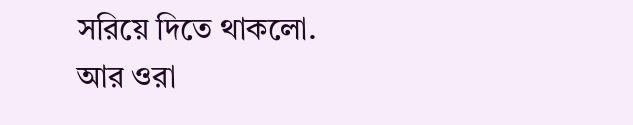সরিয়ে দিতে থাকলো. আর ওরা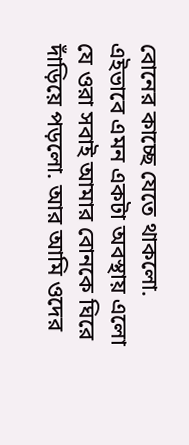বোনের কাচ্ছে যেতে থাকলো. এইভাবে এমন একটা অবস্থায় এলো যে ওরা সবাই আমার বোনকে ঘিরে দাঁড়িয়ে পড়লো. আর আমি ওদের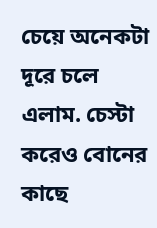চেয়ে অনেকটা দূরে চলে এলাম. চেস্টা করেও বোনের কাছে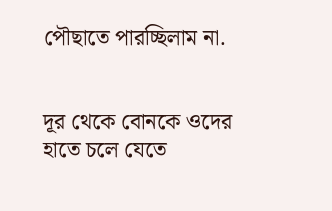পৌছাতে পারচ্ছিলাম না.


দূর থেকে বোনকে ওদের হাতে চলে যেতে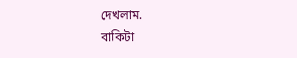দেখলাম.
বাকিটা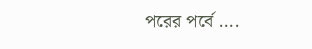পরের পর্বে ….